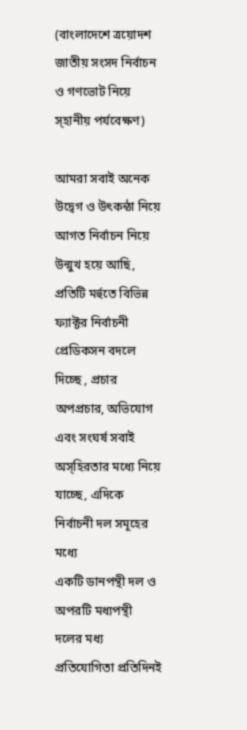(বাংলাদেশে ত্রয়োদশ জাতীয় সংসদ নির্বাচন ও গণভোট নিয়ে স্হানীয় পর্যবেক্ষণ)

আমরা সবাই অনেক উদ্বেগ ও উৎকন্ঠা নিয়ে আগত নির্বাচন নিয়ে উন্মুখ হয়ে আছি,
প্রতিটি মর্হুতে বিভিন্ন ফ্যাক্টর নির্বাচনী প্রেডিকসন বদলে দিচ্ছে , প্রচার অপপ্রচার, অভিযোগ
এবং সংঘর্ষ সবাই অস্হিরতার মধ্যে নিয়ে যাচ্ছে, এদিকে নির্বাচনী দল সমূহের মধ্যে
একটি ডানপন্থী দল ও অপরটি মধ্যপন্থী দলের মধ্য প্রতিযোগিতা প্রতিদিনই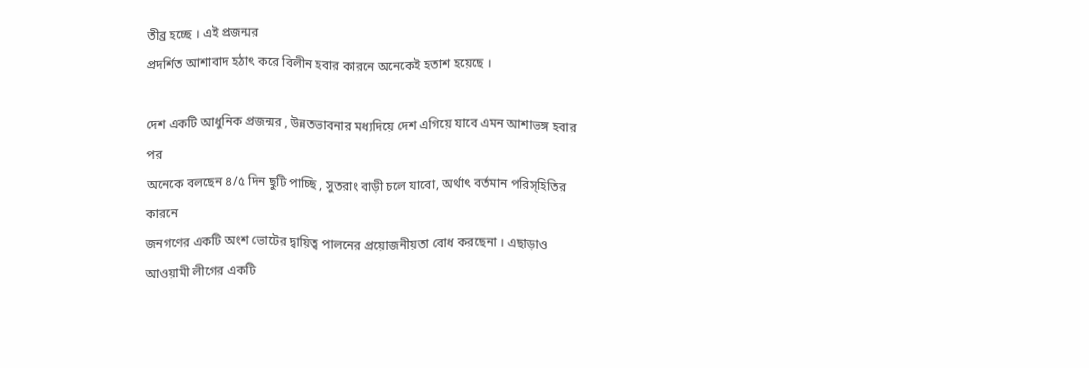তীব্র হচ্ছে । এই প্রজন্মর
প্রদর্শিত আশাবাদ হঠাৎ করে বিলীন হবার কারনে অনেকেই হতাশ হয়েছে ।

দেশ একটি আধুনিক প্রজন্মর , উন্নতভাবনার মধ্যদিয়ে দেশ এগিয়ে যাবে এমন আশাভঙ্গ হবার পর
অনেকে বলছেন ৪/৫ দিন ছুটি পাচ্ছি , সুতরাং বাড়ী চলে যাবো, অর্থাৎ বর্তমান পরিস্হিতির কারনে
জনগণের একটি অংশ ভোটের দ্বায়িত্ব পালনের প্রয়োজনীয়তা বোধ করছেনা । এছাড়াও আওয়ামী লীগের একটি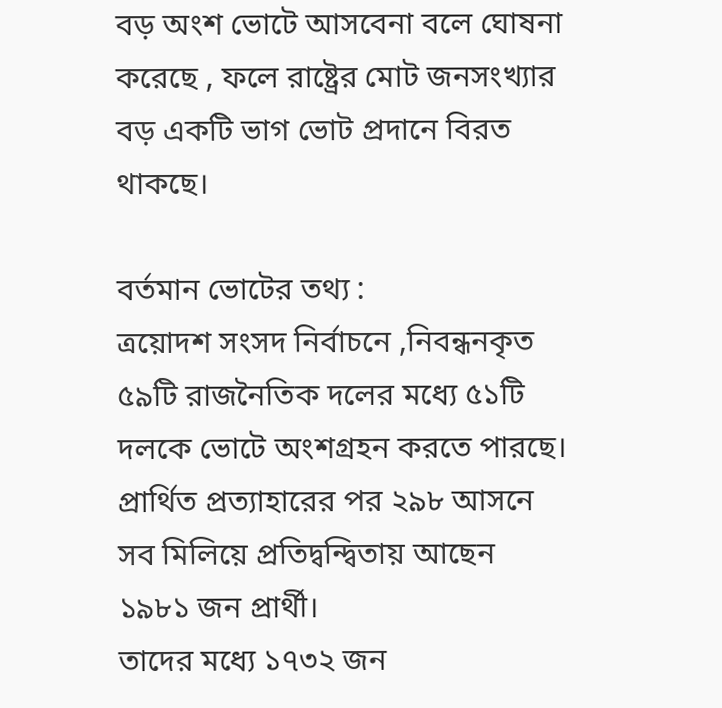বড় অংশ ভোটে আসবেনা বলে ঘোষনা করেছে , ফলে রাষ্ট্রের মোট জনসংখ্যার বড় একটি ভাগ ভোট প্রদানে বিরত থাকছে।

বর্তমান ভোটের তথ্য :
ত্রয়োদশ সংসদ নির্বাচনে ,নিবন্ধনকৃত ৫৯টি রাজনৈতিক দলের মধ্যে ৫১টি দলকে ভোটে অংশগ্রহন করতে পারছে।
প্রার্থিত প্রত্যাহারের পর ২৯৮ আসনে সব মিলিয়ে প্রতিদ্বন্দ্বিতায় আছেন ১৯৮১ জন প্রার্থী।
তাদের মধ্যে ১৭৩২ জন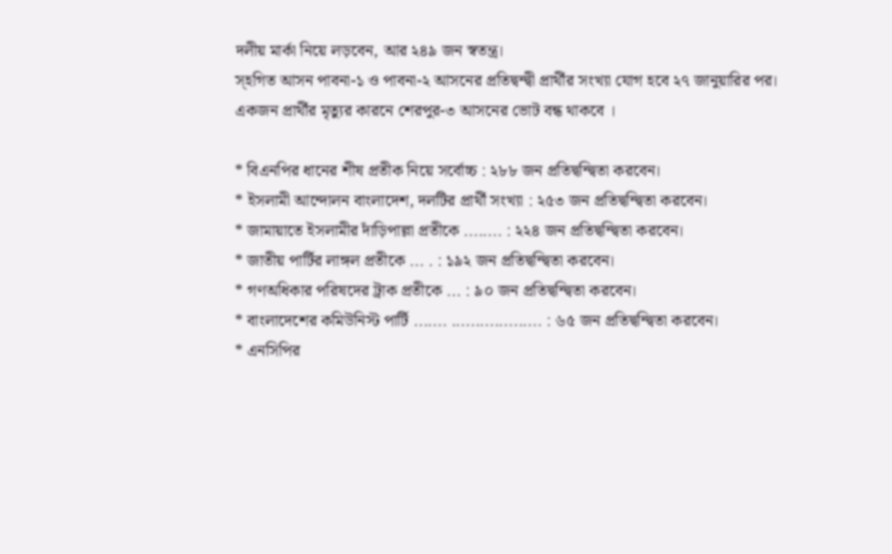দলীয় মার্কা নিয়ে লড়বেন, আর ২৪৯ জন স্বতন্ত্র।
স্হগিত আসন পাবনা-১ ও পাবনা-২ আসনের প্রতিদ্বন্দ্বী প্রার্থীর সংখ্যা যোগ হবে ২৭ জানুয়ারির পর।
একজন প্রার্থীর মৃত্যুর কারনে শেরপুর-৩ আসনের ভোট বন্ধ থাকবে ।

* বিএনপির ধানের শীষ প্রতীক নিয়ে সর্বোচ্চ : ২৮৮ জন প্রতিদ্বন্দ্বিতা করবেন।
* ইসলামী আন্দোলন বাংলাদেশ, দলটির প্রার্থী সংখ্যা : ২৫৩ জন প্রতিদ্বন্দ্বিতা করবেন।
* জামায়াতে ইসলামীর দাঁড়িপাল্লা প্রতীকে ........ : ২২৪ জন প্রতিদ্বন্দ্বিতা করবেন।
* জাতীয় পার্টির লাঙ্গল প্রতীকে ... . : ১৯২ জন প্রতিদ্বন্দ্বিতা করবেন।
* গণঅধিকার পরিষদের ট্রাক প্রতীকে ... : ৯০ জন প্রতিদ্বন্দ্বিতা করবেন।
* বাংলাদেশের কমিউনিস্ট পার্টি ....... ................... : ৬৫ জন প্রতিদ্বন্দ্বিতা করবেন।
* এনসিপির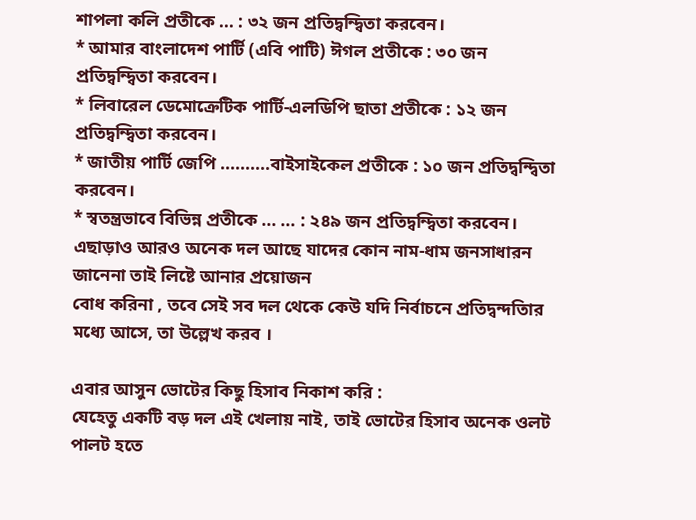শাপলা কলি প্রতীকে ... : ৩২ জন প্রতিদ্বন্দ্বিতা করবেন।
* আমার বাংলাদেশ পার্টি (এবি পাটি) ঈগল প্রতীকে : ৩০ জন প্রতিদ্বন্দ্বিতা করবেন।
* লিবারেল ডেমোক্রেটিক পার্টি-এলডিপি ছাতা প্রতীকে : ১২ জন প্রতিদ্বন্দ্বিতা করবেন।
* জাতীয় পার্টি জেপি ..........বাইসাইকেল প্রতীকে : ১০ জন প্রতিদ্বন্দ্বিতা করবেন।
* স্বতন্ত্রভাবে বিভিন্ন প্রতীকে ... ... : ২৪৯ জন প্রতিদ্বন্দ্বিতা করবেন।
এছাড়াও আরও অনেক দল আছে যাদের কোন নাম-ধাম জনসাধারন জানেনা তাই লিষ্টে আনার প্রয়োজন
বোধ করিনা , তবে সেই সব দল থেকে কেউ যদি নির্বাচনে প্রতিদ্বন্দতিার মধ্যে আসে, তা উল্লেখ করব ।

এবার আসুন ভোটের কিছু হিসাব নিকাশ করি :
যেহেতু একটি বড় দল এই খেলায় নাই, তাই ভোটের হিসাব অনেক ওলট পালট হতে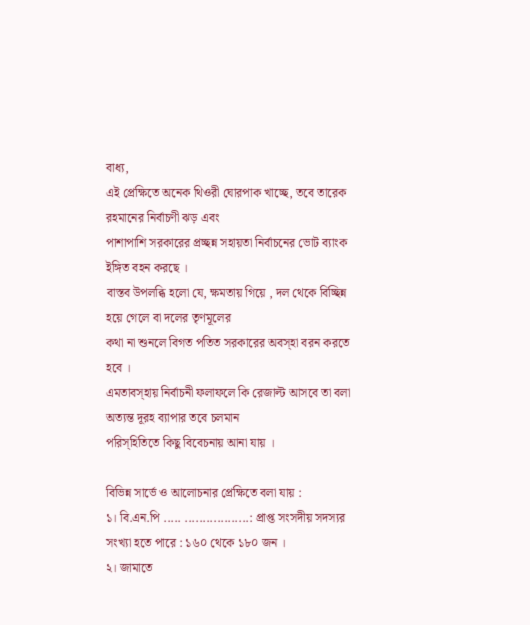বাধ্য,
এই প্রেক্ষিতে অনেক থিওরী ঘোরপাক খাচ্ছে, তবে তারেক রহমানের নির্বাচণী ঝড় এবং
পাশাপাশি সরকারের প্রচ্ছন্ন সহায়তা নির্বাচনের ভোট ব্যাংক ইঙ্গিত বহন করছে ।
বাস্তব উপলব্ধি হলো যে, ক্ষমতায় গিয়ে , দল থেকে বিচ্ছিন্ন হয়ে গেলে বা দলের তৃণমূলের
কথা না শুনলে বিগত পতিত সরকারের অবস্হা বরন করতে হবে ।
এমতাবস্হায় নির্বাচনী ফলাফলে কি রেজাল্ট আসবে তা বলা অত্যন্ত দূরহ ব্যাপার তবে চলমান
পরিস্হিতিতে কিছু বিবেচনায় আনা যায় ।

বিভিন্ন সার্ভে ও আলোচনার প্রেক্ষিতে বলা যায় :
১। বি.এন.পি ..... ..................: প্রাপ্ত সংসদীয় সদস্যর সংখ্যা হতে পারে : ১৬০ থেকে ১৮০ জন ।
২। জামাতে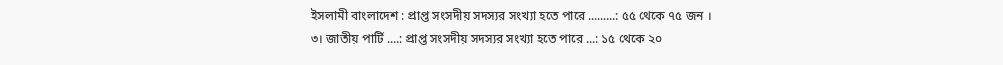ইসলামী বাংলাদেশ : প্রাপ্ত সংসদীয় সদস্যর সংখ্যা হতে পারে .........: ৫৫ থেকে ৭৫ জন ।
৩। জাতীয় পার্টি ....: প্রাপ্ত সংসদীয় সদস্যর সংখ্যা হতে পারে ...: ১৫ থেকে ২০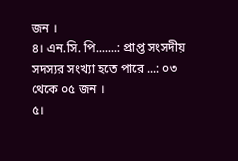জন ।
৪। এন.সি. পি.......: প্রাপ্ত সংসদীয় সদস্যর সংখ্যা হতে পারে ...: ০৩ থেকে ০৫ জন ।
৫।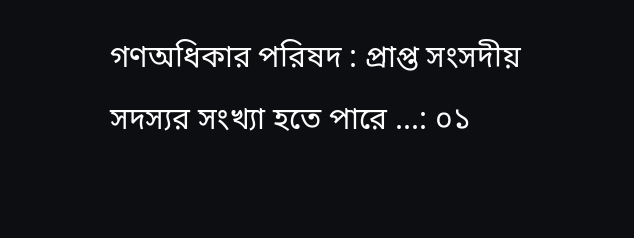গণঅধিকার পরিষদ : প্রাপ্ত সংসদীয় সদস্যর সংখ্যা হতে পারে ...: ০১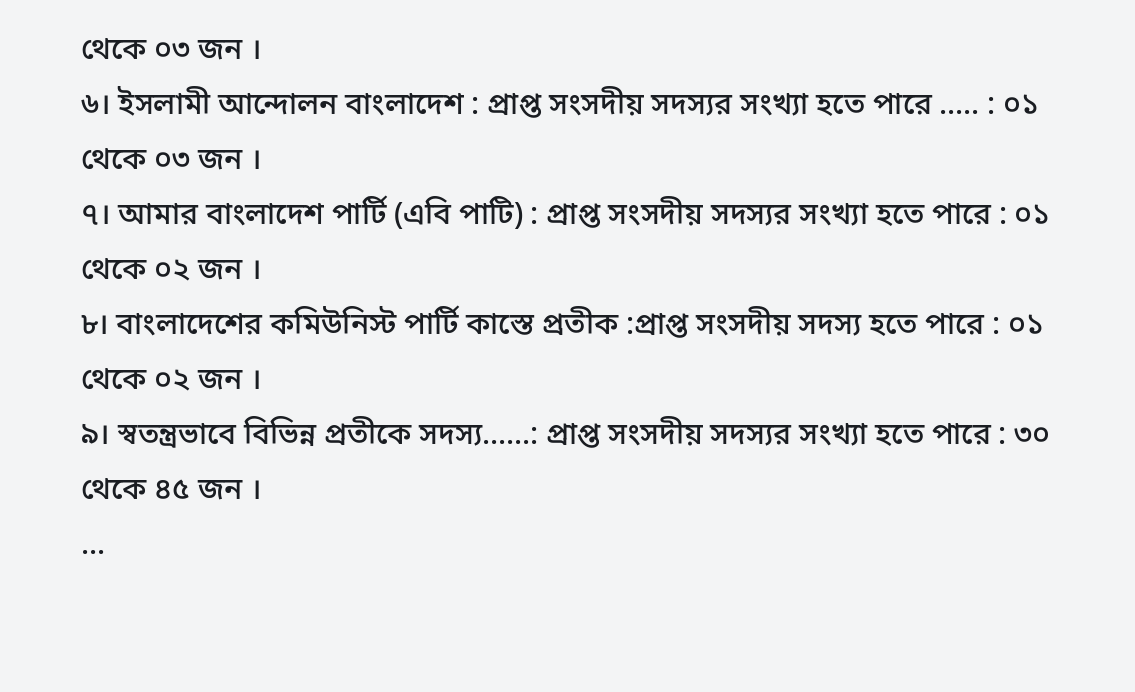থেকে ০৩ জন ।
৬। ইসলামী আন্দোলন বাংলাদেশ : প্রাপ্ত সংসদীয় সদস্যর সংখ্যা হতে পারে ..... : ০১ থেকে ০৩ জন ।
৭। আমার বাংলাদেশ পার্টি (এবি পাটি) : প্রাপ্ত সংসদীয় সদস্যর সংখ্যা হতে পারে : ০১ থেকে ০২ জন ।
৮। বাংলাদেশের কমিউনিস্ট পার্টি কাস্তে প্রতীক :প্রাপ্ত সংসদীয় সদস্য হতে পারে : ০১ থেকে ০২ জন ।
৯। স্বতন্ত্রভাবে বিভিন্ন প্রতীকে সদস্য......: প্রাপ্ত সংসদীয় সদস্যর সংখ্যা হতে পারে : ৩০ থেকে ৪৫ জন ।
...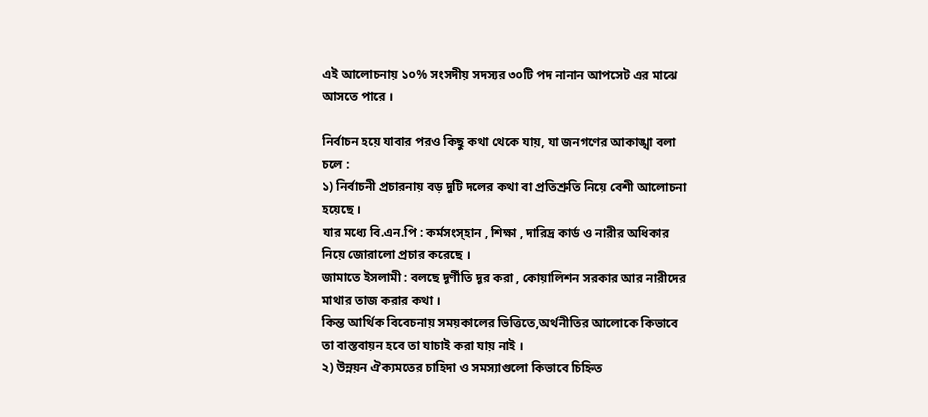এই আলোচনায় ১০% সংসদীয় সদস্যর ৩০টি পদ নানান আপসেট এর মাঝে আসতে পারে ।

নির্বাচন হয়ে যাবার পরও কিছু কথা থেকে যায়, যা জনগণের আকাঙ্খা বলা চলে :
১) নির্বাচনী প্রচারনায় বড় দুটি দলের কথা বা প্রতিশ্রুতি নিয়ে বেশী আলোচনা হয়েছে ।
যার মধ্যে বি.এন.পি : কর্মসংস্হান , শিক্ষা , দারিদ্র কার্ড ও নারীর অধিকার নিয়ে জোরালো প্রচার করেছে ।
জামাতে ইসলামী : বলছে দূর্ণীতি দূর করা , কোয়ালিশন সরকার আর নারীদের মাথার তাজ করার কথা ।
কিন্ত আর্থিক বিবেচনায় সময়কালের ভিত্তিতে,অর্থনীতির আলোকে কিভাবে তা বাস্তবায়ন হবে তা যাচাই করা যায় নাই ।
২) উন্নয়ন ঐক্যমতের চাহিদা ও সমস্যাগুলো কিভাবে চিহ্নিত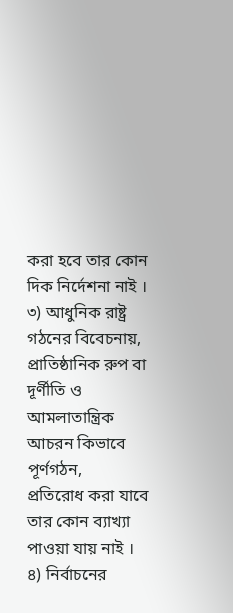করা হবে তার কোন দিক নির্দেশনা নাই ।
৩) আধুনিক রাষ্ট্র গঠনের বিবেচনায়, প্রাতিষ্ঠানিক রুপ বা দূর্ণীতি ও আমলাতান্ত্রিক আচরন কিভাবে পূর্ণগঠন,
প্রতিরোধ করা যাবে তার কোন ব্যাখ্যা পাওয়া যায় নাই ।
৪) নির্বাচনের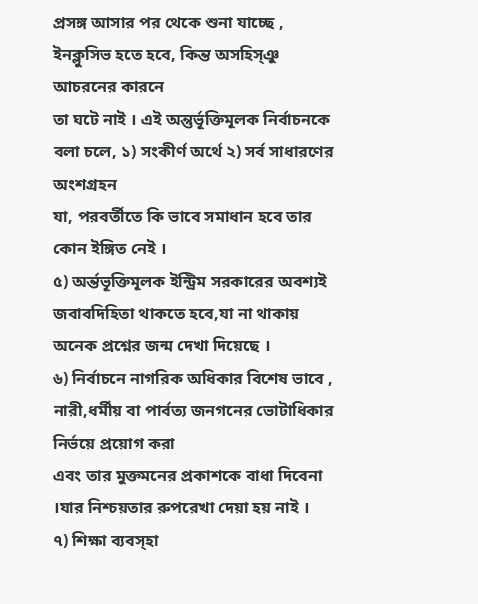প্রসঙ্গ আসার পর থেকে শুনা যাচ্ছে , ইনক্লুসিভ হতে হবে, কিন্ত অসহিস্ঞু আচরনের কারনে
তা ঘটে নাই । এই অন্তুর্ভূক্তিমূলক নির্বাচনকে বলা চলে, ১) সংকীর্ণ অর্থে ২) সর্ব সাধারণের অংশগ্রহন
যা, পরবর্তীতে কি ভাবে সমাধান হবে তার কোন ইঙ্গিত নেই ।
৫) অর্ন্তভূক্তিমূলক ইন্ট্রিম সরকারের অবশ্যই জবাবদিহিতা থাকতে হবে,যা না থাকায় অনেক প্রশ্নের জন্ম দেখা দিয়েছে ।
৬) নির্বাচনে নাগরিক অধিকার বিশেষ ভাবে , নারী,ধর্মীয় বা পার্বত্য জনগনের ভোটাধিকার নির্ভয়ে প্রয়োগ করা
এবং তার মুক্তমনের প্রকাশকে বাধা দিবেনা ।যার নিশ্চয়তার রুপরেখা দেয়া হয় নাই ।
৭) শিক্ষা ব্যবস্হা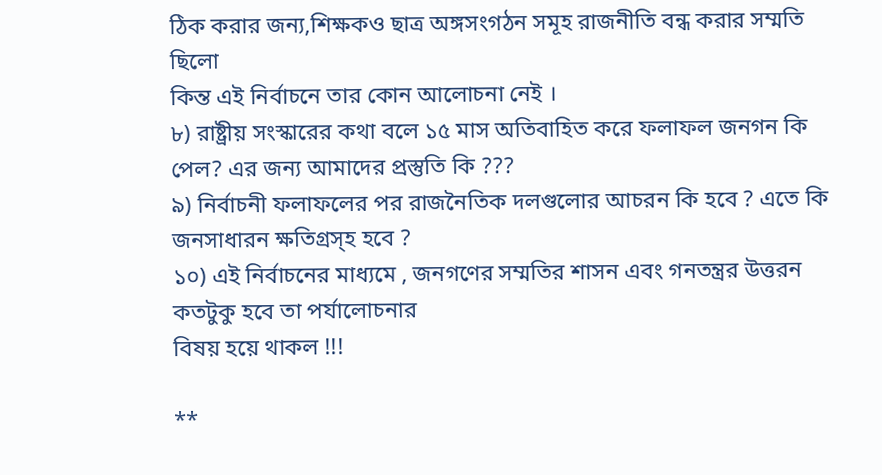ঠিক করার জন্য,শিক্ষকও ছাত্র অঙ্গসংগঠন সমূহ রাজনীতি বন্ধ করার সম্মতি ছিলো
কিন্ত এই নির্বাচনে তার কোন আলোচনা নেই ।
৮) রাষ্ট্রীয় সংস্কারের কথা বলে ১৫ মাস অতিবাহিত করে ফলাফল জনগন কি পেল? এর জন্য আমাদের প্রস্তুতি কি ???
৯) নির্বাচনী ফলাফলের পর রাজনৈতিক দলগুলোর আচরন কি হবে ? এতে কি জনসাধারন ক্ষতিগ্রস্হ হবে ?
১০) এই নির্বাচনের মাধ্যমে , জনগণের সম্মতির শাসন এবং গনতন্ত্রর উত্তরন কতটুকু হবে তা পর্যালোচনার
বিষয় হয়ে থাকল !!!

**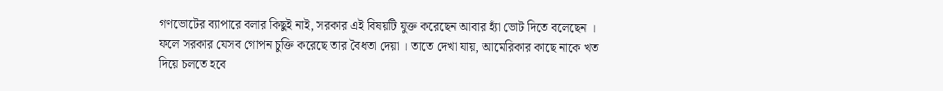গণভোটের ব্যাপারে বলার কিছুই নাই, সরকার এই বিষয়টি যুক্ত করেছেন আবার হ্যাঁ ভোট দিতে বলেছেন ।
ফলে সরকার যেসব গোপন চুক্তি করেছে তার বৈধতা দেয়া । তাতে দেখা যায়, আমেরিকার কাছে নাকে খত
দিয়ে চলতে হবে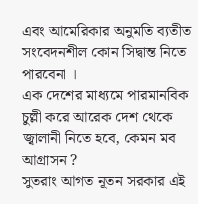এবং আমেরিকার অনুমতি ব্যতীত সংবেদনশীল কোন সিদ্বান্ত নিতে পারবেনা ।
এক দেশের মাধ্যমে পারমানবিক চুল্লী করে আরেক দেশ থেকে জ্বালানী নিতে হবে, কেমন মব আগ্রাসন ?
সুতরাং আগত নূতন সরকার এই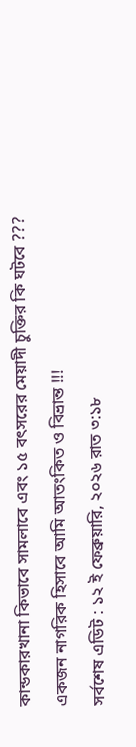কান্ডকারখানা কিভাবে সামলাবে এবং ১৫ বৎসরের মেয়াদী চুক্তির কি ঘটবে ???
একজন নাগরিক হিসাবে আমি আতংকিত ও বিভ্রান্ত !!!
সর্বশেষ এডিট : ১২ ই ফেব্রুয়ারি, ২০২৬ রাত ৩:১৮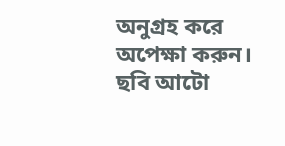অনুগ্রহ করে অপেক্ষা করুন। ছবি আটো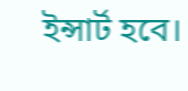ইন্সার্ট হবে।